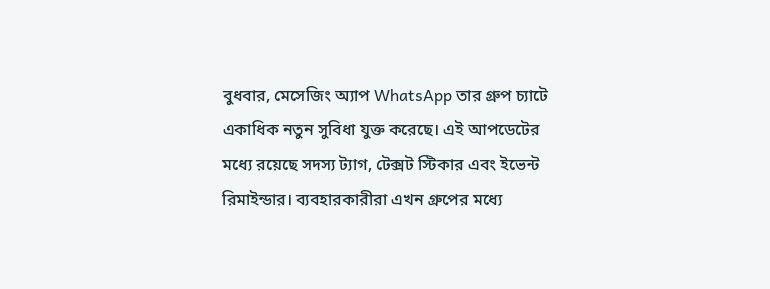বুধবার, মেসেজিং অ্যাপ WhatsApp তার গ্রুপ চ্যাটে একাধিক নতুন সুবিধা যুক্ত করেছে। এই আপডেটের মধ্যে রয়েছে সদস্য ট্যাগ, টেক্সট স্টিকার এবং ইভেন্ট রিমাইন্ডার। ব্যবহারকারীরা এখন গ্রুপের মধ্যে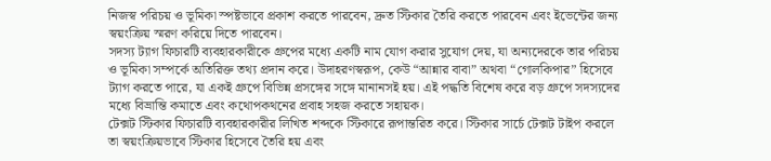নিজস্ব পরিচয় ও ভূমিকা স্পষ্টভাবে প্রকাশ করতে পারবেন, দ্রুত স্টিকার তৈরি করতে পারবেন এবং ইভেন্টের জন্য স্বয়ংক্রিয় স্মরণ করিয়ে দিতে পারবেন।
সদস্য ট্যাগ ফিচারটি ব্যবহারকারীকে গ্রুপের মধ্যে একটি নাম যোগ করার সুযোগ দেয়, যা অন্যদেরকে তার পরিচয় ও ভূমিকা সম্পর্কে অতিরিক্ত তথ্য প্রদান করে। উদাহরণস্বরূপ, কেউ “আন্নার বাবা” অথবা “গোলকিপার” হিসেবে ট্যাগ করতে পারে, যা একই গ্রুপে বিভিন্ন প্রসঙ্গের সঙ্গে মানানসই হয়। এই পদ্ধতি বিশেষ করে বড় গ্রুপে সদস্যদের মধ্যে বিভ্রান্তি কমাতে এবং কথোপকথনের প্রবাহ সহজ করতে সহায়ক।
টেক্সট স্টিকার ফিচারটি ব্যবহারকারীর লিখিত শব্দকে স্টিকারে রূপান্তরিত করে। স্টিকার সার্চে টেক্সট টাইপ করলে তা স্বয়ংক্রিয়ভাবে স্টিকার হিসেবে তৈরি হয় এবং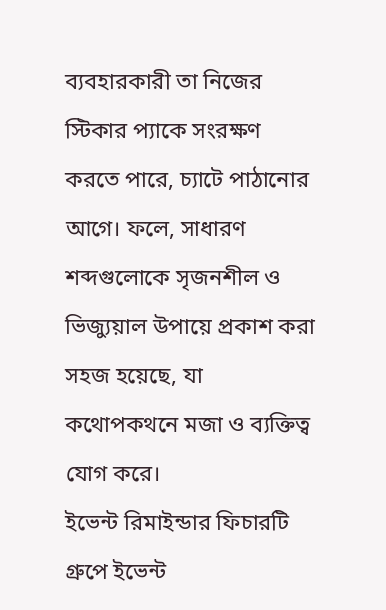ব্যবহারকারী তা নিজের স্টিকার প্যাকে সংরক্ষণ করতে পারে, চ্যাটে পাঠানোর আগে। ফলে, সাধারণ শব্দগুলোকে সৃজনশীল ও ভিজ্যুয়াল উপায়ে প্রকাশ করা সহজ হয়েছে, যা কথোপকথনে মজা ও ব্যক্তিত্ব যোগ করে।
ইভেন্ট রিমাইন্ডার ফিচারটি গ্রুপে ইভেন্ট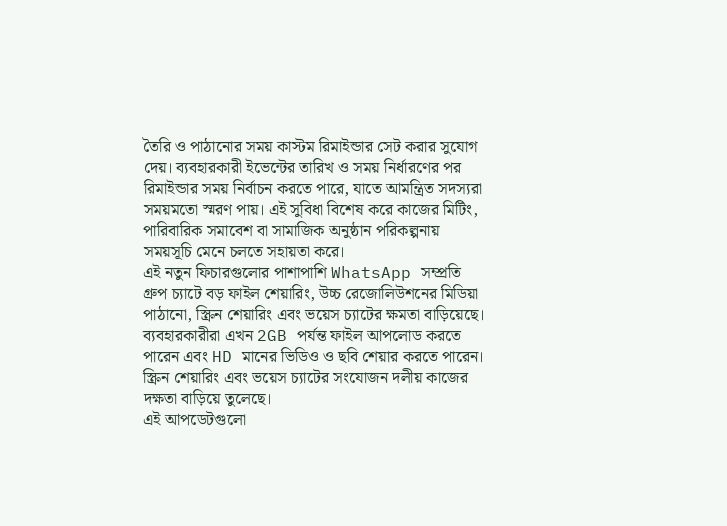তৈরি ও পাঠানোর সময় কাস্টম রিমাইন্ডার সেট করার সুযোগ দেয়। ব্যবহারকারী ইভেন্টের তারিখ ও সময় নির্ধারণের পর রিমাইন্ডার সময় নির্বাচন করতে পারে, যাতে আমন্ত্রিত সদস্যরা সময়মতো স্মরণ পায়। এই সুবিধা বিশেষ করে কাজের মিটিং, পারিবারিক সমাবেশ বা সামাজিক অনুষ্ঠান পরিকল্পনায় সময়সূচি মেনে চলতে সহায়তা করে।
এই নতুন ফিচারগুলোর পাশাপাশি WhatsApp সম্প্রতি গ্রুপ চ্যাটে বড় ফাইল শেয়ারিং, উচ্চ রেজোলিউশনের মিডিয়া পাঠানো, স্ক্রিন শেয়ারিং এবং ভয়েস চ্যাটের ক্ষমতা বাড়িয়েছে। ব্যবহারকারীরা এখন 2GB পর্যন্ত ফাইল আপলোড করতে পারেন এবং HD মানের ভিডিও ও ছবি শেয়ার করতে পারেন। স্ক্রিন শেয়ারিং এবং ভয়েস চ্যাটের সংযোজন দলীয় কাজের দক্ষতা বাড়িয়ে তুলেছে।
এই আপডেটগুলো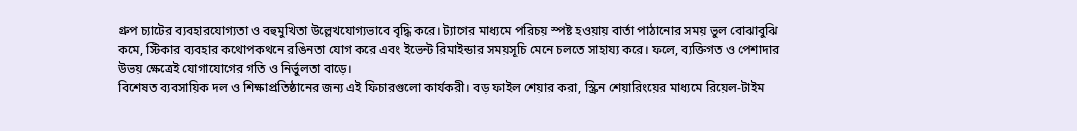গ্রুপ চ্যাটের ব্যবহারযোগ্যতা ও বহুমুখিতা উল্লেখযোগ্যভাবে বৃদ্ধি করে। ট্যাগের মাধ্যমে পরিচয় স্পষ্ট হওয়ায় বার্তা পাঠানোর সময় ভুল বোঝাবুঝি কমে, স্টিকার ব্যবহার কথোপকথনে রঙিনতা যোগ করে এবং ইভেন্ট রিমাইন্ডার সময়সূচি মেনে চলতে সাহায্য করে। ফলে, ব্যক্তিগত ও পেশাদার উভয় ক্ষেত্রেই যোগাযোগের গতি ও নির্ভুলতা বাড়ে।
বিশেষত ব্যবসায়িক দল ও শিক্ষাপ্রতিষ্ঠানের জন্য এই ফিচারগুলো কার্যকরী। বড় ফাইল শেয়ার করা, স্ক্রিন শেয়ারিংয়ের মাধ্যমে রিয়েল-টাইম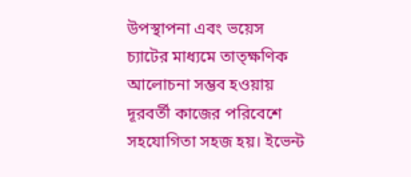উপস্থাপনা এবং ভয়েস চ্যাটের মাধ্যমে তাত্ক্ষণিক আলোচনা সম্ভব হওয়ায় দূরবর্তী কাজের পরিবেশে সহযোগিতা সহজ হয়। ইভেন্ট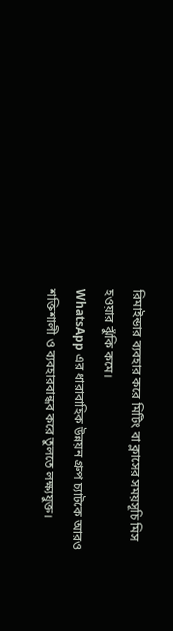রিমাইন্ডার ব্যবহার করে মিটিং বা ক্লাসের সময়সূচি মিস হওয়ার ঝুঁকি কমে।
WhatsApp এর ধারাবাহিক উন্নয়ন গ্রুপ চ্যাটকে আরও শক্তিশালী ও ব্যবহারবান্ধব করে তুলতে লক্ষ্যযুক্ত।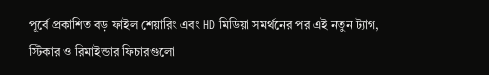পূর্বে প্রকাশিত বড় ফাইল শেয়ারিং এবং HD মিডিয়া সমর্থনের পর এই নতুন ট্যাগ, স্টিকার ও রিমাইন্ডার ফিচারগুলো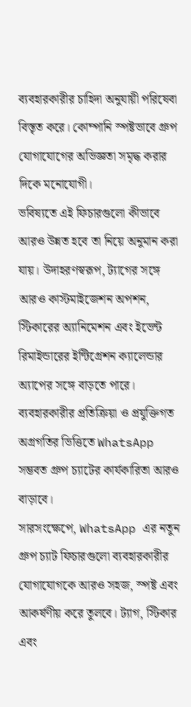ব্যবহারকারীর চাহিদা অনুযায়ী পরিষেবা বিস্তৃত করে। কোম্পানি স্পষ্টভাবে গ্রুপ যোগাযোগের অভিজ্ঞতা সমৃদ্ধ করার দিকে মনোযোগী।
ভবিষ্যতে এই ফিচারগুলো কীভাবে আরও উন্নত হবে তা নিয়ে অনুমান করা যায়। উদাহরণস্বরূপ, ট্যাগের সঙ্গে আরও কাস্টমাইজেশন অপশন, স্টিকারের অ্যানিমেশন এবং ইভেন্ট রিমাইন্ডারের ইন্টিগ্রেশন ক্যালেন্ডার অ্যাপের সঙ্গে বাড়তে পারে। ব্যবহারকারীর প্রতিক্রিয়া ও প্রযুক্তিগত অগ্রগতির ভিত্তিতে WhatsApp সম্ভবত গ্রুপ চ্যাটের কার্যকারিতা আরও বাড়াবে।
সারসংক্ষেপে, WhatsApp এর নতুন গ্রুপ চ্যাট ফিচারগুলো ব্যবহারকারীর যোগাযোগকে আরও সহজ, স্পষ্ট এবং আকর্ষণীয় করে তুলবে। ট্যাগ, স্টিকার এবং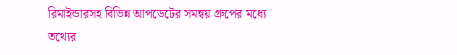রিমাইন্ডারসহ বিভিন্ন আপডেটের সমন্বয় গ্রুপের মধ্যে তথ্যের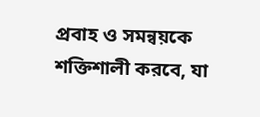প্রবাহ ও সমন্বয়কে শক্তিশালী করবে, যা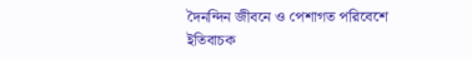দৈনন্দিন জীবনে ও পেশাগত পরিবেশে ইতিবাচক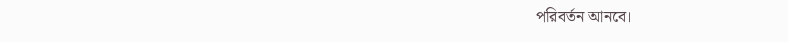পরিবর্তন আনবে।